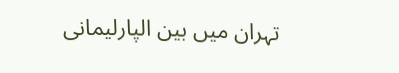تہران میں بین الپارلیمانی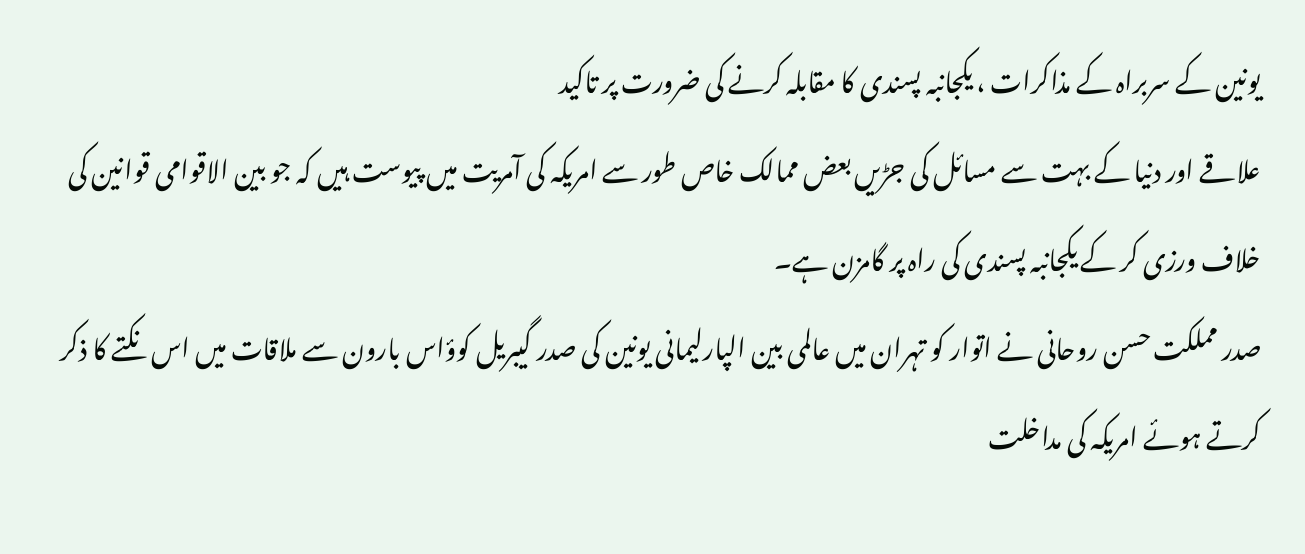یونین کے سربراہ کے مذاکرات ، یکجانبہ پسندی کا مقابلہ کرنے کی ضرورت پر تاکید
علاقے اور دنیا کے بہت سے مسائل کی جڑیں بعض ممالک خاص طور سے امریکہ کی آمریت میں پیوست ہیں کہ جو بین الاقوامی قوانین کی خلاف ورزی کر کے یکجانبہ پسندی کی راہ پر گامزن ہے۔
صدر مملکت حسن روحانی نے اتوار کو تہران میں عالمی بین الپارلیمانی یونین کی صدر گیبریل کوؤاس بارون سے ملاقات میں اس نکتے کا ذکر کرتے ہوئے امریکہ کی مداخلت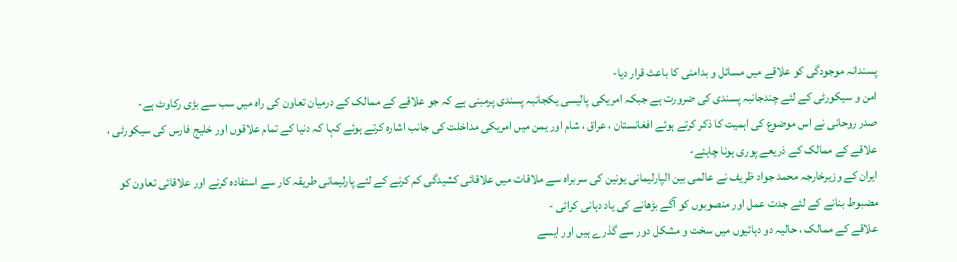پسندانہ موجودگی کو علاقے میں مسائل و بدامنی کا باعث قرار دیا-
امن و سیکورٹی کے لئے چندجانبہ پسندی کی ضرورت ہے جبکہ امریکی پالیسی یکجانبہ پسندی پرمبنی ہے کہ جو علاقے کے ممالک کے درمیان تعاون کی راہ میں سب سے بڑی رکاوٹ ہے-
صدر روحانی نے اس موضوع کی اہمیت کا ذکر کرتے ہوئے افغانستان ، عراق ، شام اور یمن میں امریکی مداخلت کی جانب اشارہ کرتے ہوئے کہا کہ دنیا کے تمام علاقوں اور خلیج فارس کی سیکورٹی ، علاقے کے ممالک کے ذریعے پوری ہونا چاہئے-
ایران کے وزیرخارجہ محمد جواد ظریف نے عالمی بین الپارلیمانی یونین کی سربراہ سے ملاقات میں علاقائی کشیدگی کم کرنے کے لئے پارلیمانی طریقہ کار سے استفادہ کرنے اور علاقائی تعاون کو مضبوط بنانے کے لئے جدت عمل اور منصوبوں کو آگے بڑھانے کی یاد دہانی کرائی -
علاقے کے ممالک ، حالیہ دو دہائیوں میں سخت و مشکل دور سے گذرے ہیں اور ایسے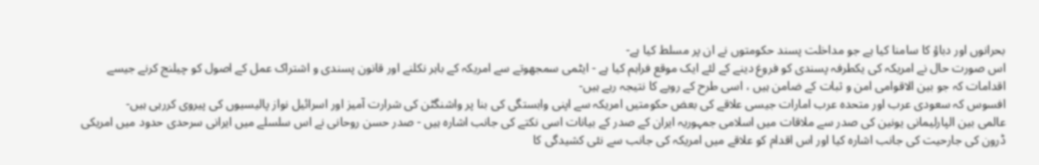بحرانوں اور دباؤ کا سامنا کیا ہے جو مداخلت پسند حکومتوں نے ان پر مسلط کیا ہے-
اس صورت حال نے امریکہ کی یکطرفہ پسندی کو فروغ دینے کے لئے ایک موقع فراہم کیا ہے - ایٹمی سمجھوتے سے امریکہ کے باہر نکلنے اور قانون پسندی و اشتراک عمل کے اصول کو چیلنج کرنے جیسے اقدامات کہ جو بین الاقوامی امن و ثبات کے ضامن ہیں ، اسی طرح کے رویے کا نتیجہ رہے ہیں-
افسوس کہ سعودی عرب اور متحدہ عرب امارات جیسی علاقے کی بعض حکومتیں امریکہ سے اپنی وابستگی کی بنا پر واشنگٹن کی شرارت آمیز اور اسرائیل نواز پالیسیوں کی پیروی کررہی ہیں-
عالمی بین الپارلیمانی یونین کی صدر سے ملاقات میں اسلامی جمہوریہ ایران کے صدر کے بیانات اسی نکتے کی جانب اشارہ ہیں - صدر حسن روحانی نے اس سلسلے میں ایرانی سرحدی حدود میں امریکی ڈرون کی جارحیت کی جانب اشارہ کیا اور اس اقدام کو علاقے میں امریکہ کی جانب سے نئی کشیدگی کا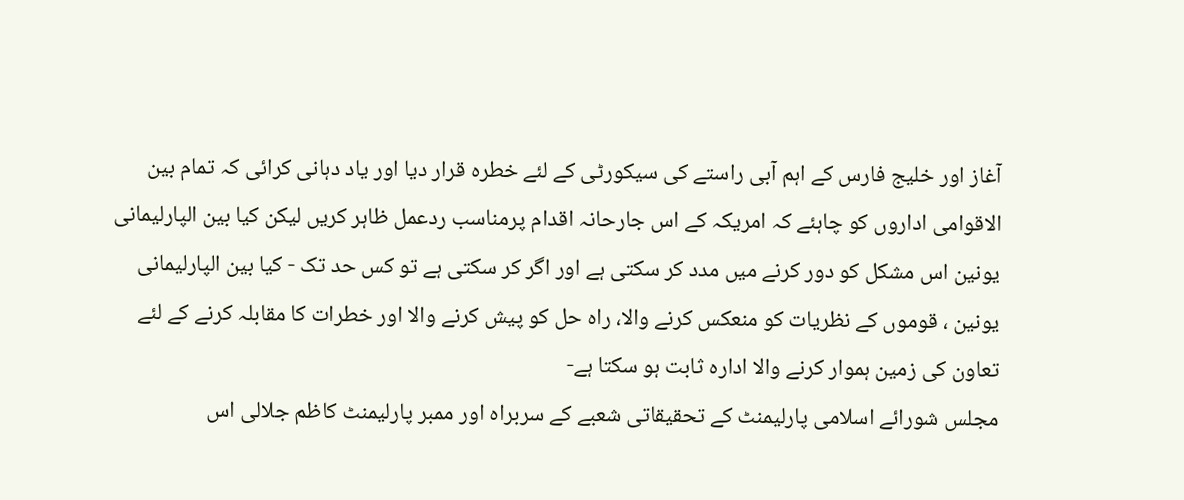آغاز اور خلیج فارس کے اہم آبی راستے کی سیکورٹی کے لئے خطرہ قرار دیا اور یاد دہانی کرائی کہ تمام بین الاقوامی اداروں کو چاہئے کہ امریکہ کے اس جارحانہ اقدام پرمناسب ردعمل ظاہر کریں لیکن کیا بین الپارلیمانی یونین اس مشکل کو دور کرنے میں مدد کر سکتی ہے اور اگر کر سکتی ہے تو کس حد تک - کیا بین الپارلیمانی یونین ، قوموں کے نظریات کو منعکس کرنے والا، راہ حل کو پیش کرنے والا اور خطرات کا مقابلہ کرنے کے لئے تعاون کی زمین ہموار کرنے والا ادارہ ثابت ہو سکتا ہے-
مجلس شورائے اسلامی پارلیمنٹ کے تحقیقاتی شعبے کے سربراہ اور ممبر پارلیمنٹ کاظم جلالی اس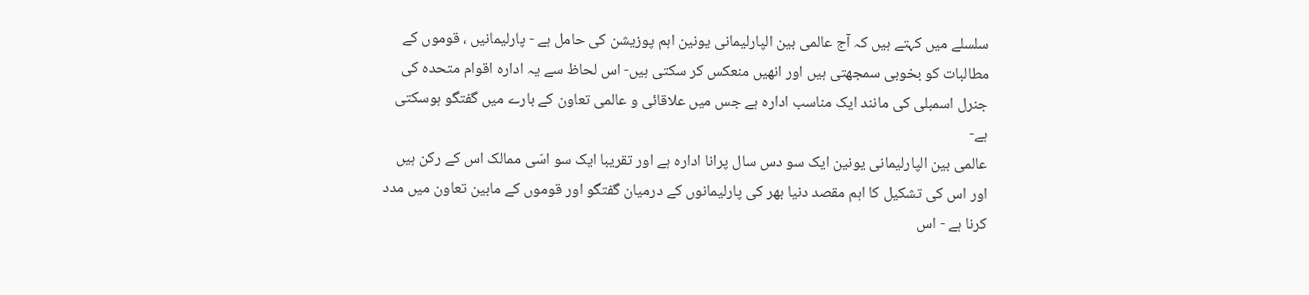سلسلے میں کہتے ہیں کہ آج عالمی بین الپارلیمانی یونین اہم پوزیشن کی حامل ہے - پارلیمانیں ، قوموں کے مطالبات کو بخوبی سمجھتی ہیں اور انھیں منعکس کر سکتی ہیں- اس لحاظ سے یہ ادارہ اقوام متحدہ کی جنرل اسمبلی کی مانند ایک مناسب ادارہ ہے جس میں علاقائی و عالمی تعاون کے بارے میں گفتگو ہوسکتی ہے-
عالمی بین الپارلیمانی یونین ایک سو دس سال پرانا ادارہ ہے اور تقریبا ایک سو اسّی ممالک اس کے رکن ہیں اور اس کی تشکیل کا اہم مقصد دنیا بھر کی پارلیمانوں کے درمیان گفتگو اور قوموں کے مابین تعاون میں مدد کرنا ہے - اس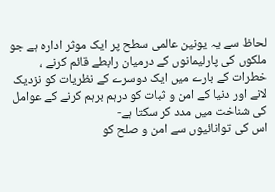لحاظ سے یہ یونین عالمی سطح پر ایک موثر ادارہ ہے جو ملکوں کی پارلیمانوں کے درمیان رابطے قائم کرنے ، خطرات کے بارے میں ایک دوسرے کے نظریات کو نزدیک لانے اور دنیا کے امن و ثبات کو درہم برہم کرنے کے عوامل کی شناخت میں مدد کر سکتا ہے-
اس کی توانائیوں سے امن و صلح کو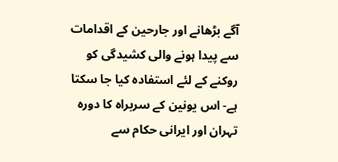آگے بڑھانے اور جارحین کے اقدامات سے پیدا ہونے والی کشیدگی کو روکنے کے لئے استفادہ کیا جا سکتا ہے- اس یونین کے سربراہ کا دورہ تہران اور ایرانی حکام سے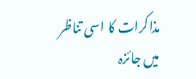مذاکرات کا اسی تناظر میں جائزہ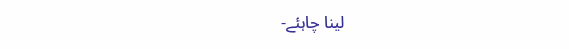لینا چاہئے-